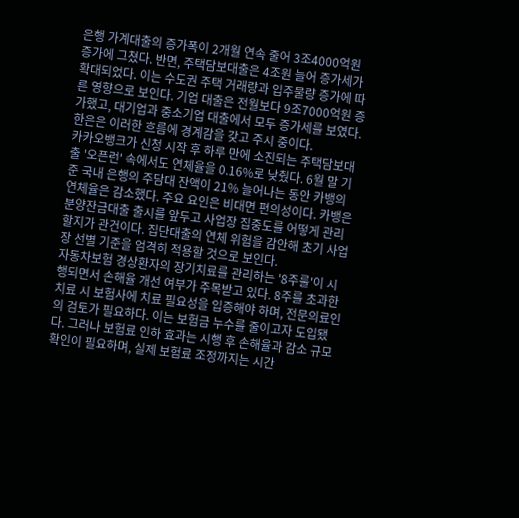은행 가계대출의 증가폭이 2개월 연속 줄어 3조4000억원 증가에 그쳤다. 반면, 주택담보대출은 4조원 늘어 증가세가 확대되었다. 이는 수도권 주택 거래량과 입주물량 증가에 따른 영향으로 보인다. 기업 대출은 전월보다 9조7000억원 증가했고, 대기업과 중소기업 대출에서 모두 증가세를 보였다. 한은은 이러한 흐름에 경계감을 갖고 주시 중이다.
카카오뱅크가 신청 시작 후 하루 만에 소진되는 주택담보대출 '오픈런' 속에서도 연체율을 0.16%로 낮췄다. 6월 말 기준 국내 은행의 주담대 잔액이 21% 늘어나는 동안 카뱅의 연체율은 감소했다. 주요 요인은 비대면 편의성이다. 카뱅은 분양잔금대출 출시를 앞두고 사업장 집중도를 어떻게 관리할지가 관건이다. 집단대출의 연체 위험을 감안해 초기 사업장 선별 기준을 엄격히 적용할 것으로 보인다.
자동차보험 경상환자의 장기치료를 관리하는 '8주룰'이 시행되면서 손해율 개선 여부가 주목받고 있다. 8주를 초과한 치료 시 보험사에 치료 필요성을 입증해야 하며, 전문의료인의 검토가 필요하다. 이는 보험금 누수를 줄이고자 도입됐다. 그러나 보험료 인하 효과는 시행 후 손해율과 감소 규모 확인이 필요하며, 실제 보험료 조정까지는 시간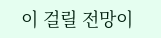이 걸릴 전망이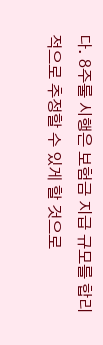다. 8주룰 시행은 보험금 지급 규모를 합리적으로 추정할 수 있게 할 것으로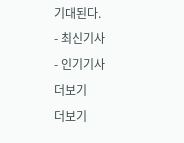기대된다.
- 최신기사
- 인기기사
더보기
더보기